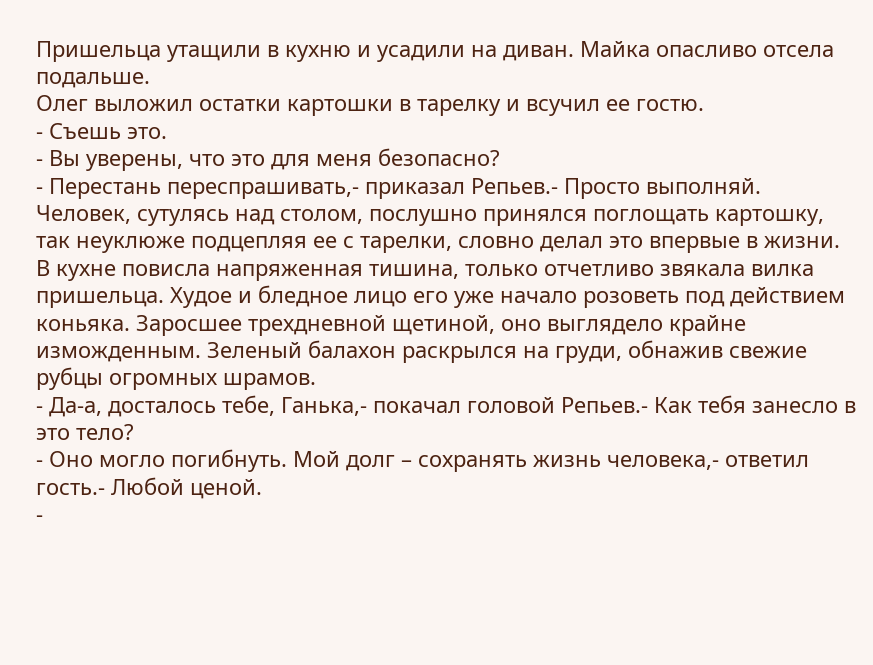Пришельца утащили в кухню и усадили на диван. Майка опасливо отсела подальше.
Олег выложил остатки картошки в тарелку и всучил ее гостю.
- Съешь это.
- Вы уверены, что это для меня безопасно?
- Перестань переспрашивать,- приказал Репьев.- Просто выполняй.
Человек, сутулясь над столом, послушно принялся поглощать картошку, так неуклюже подцепляя ее с тарелки, словно делал это впервые в жизни. В кухне повисла напряженная тишина, только отчетливо звякала вилка пришельца. Худое и бледное лицо его уже начало розоветь под действием коньяка. Заросшее трехдневной щетиной, оно выглядело крайне изможденным. Зеленый балахон раскрылся на груди, обнажив свежие рубцы огромных шрамов.
- Да-а, досталось тебе, Ганька,- покачал головой Репьев.- Как тебя занесло в это тело?
- Оно могло погибнуть. Мой долг – сохранять жизнь человека,- ответил гость.- Любой ценой.
-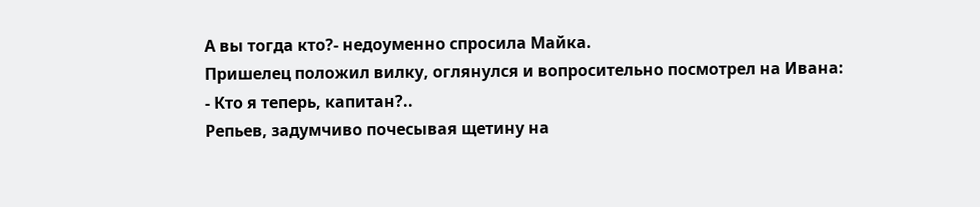А вы тогда кто?- недоуменно спросила Майка.
Пришелец положил вилку, оглянулся и вопросительно посмотрел на Ивана:
- Кто я теперь, капитан?..
Репьев, задумчиво почесывая щетину на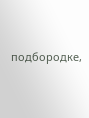подбородке,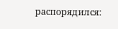распорядился: